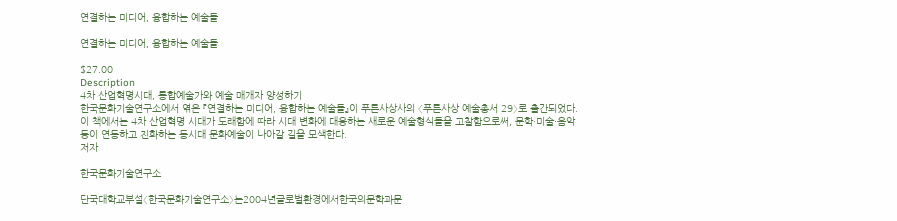연결하는 미디어, 융합하는 예술들

연결하는 미디어, 융합하는 예술들

$27.00
Description
4차 산업혁명시대, 통합예술가와 예술 매개자 양성하기
한국문화기술연구소에서 엮은 『연결하는 미디어, 융합하는 예술들』이 푸른사상사의 〈푸른사상 예술총서 29〉로 출간되었다. 이 책에서는 4차 산업혁명 시대가 도래함에 따라 시대 변화에 대응하는 새로운 예술형식들을 고찰함으로써, 문학·미술·음악 등이 연동하고 진화하는 동시대 문화예술이 나아갈 길을 모색한다.
저자

한국문화기술연구소

단국대학교부설〈한국문화기술연구소〉는2004년글로벌환경에서한국의문학과문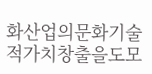화산업의문화기술적가치창출을도모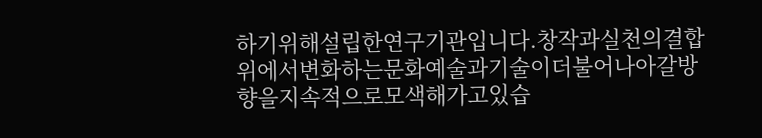하기위해설립한연구기관입니다.창작과실천의결합위에서변화하는문화예술과기술이더불어나아갈방향을지속적으로모색해가고있습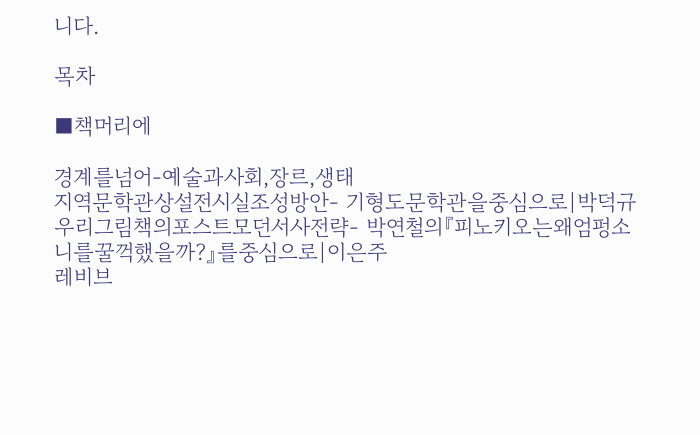니다.

목차

■책머리에

경계를넘어-예술과사회,장르,생태
지역문학관상설전시실조성방안- 기형도문학관을중심으로|박덕규
우리그림책의포스트모던서사전략- 박연철의『피노키오는왜엄펑소니를꿀꺽했을까?』를중심으로|이은주
레비브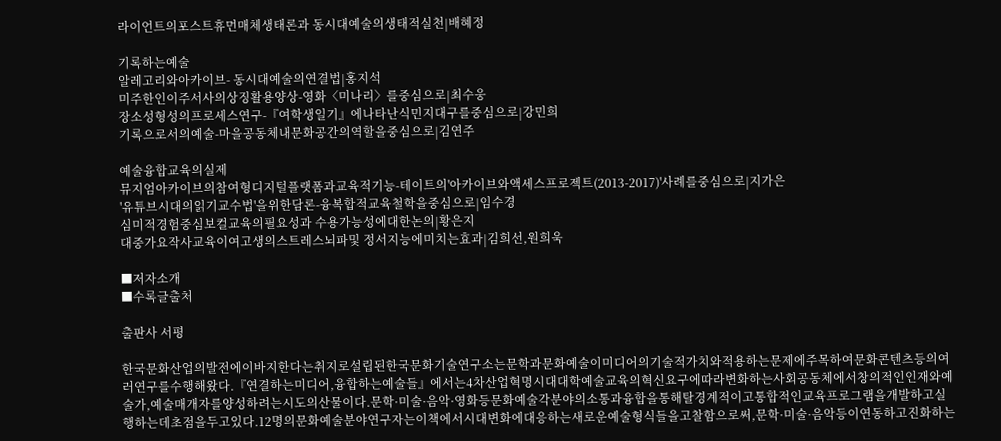라이언트의포스트휴먼매체생태론과 동시대예술의생태적실천|배혜정

기록하는예술
알레고리와아카이브- 동시대예술의연결법|홍지석
미주한인이주서사의상징활용양상-영화〈미나리〉를중심으로|최수웅
장소성형성의프로세스연구-『여학생일기』에나타난식민지대구를중심으로|강민희
기록으로서의예술-마을공동체내문화공간의역할을중심으로|김연주

예술융합교육의실제
뮤지엄아카이브의참여형디지털플랫폼과교육적기능-테이트의'아카이브와액세스프로젝트(2013-2017)'사례를중심으로|지가은
'유튜브시대의읽기교수법'을위한담론-융복합적교육철학을중심으로|임수경
심미적경험중심보컬교육의필요성과 수용가능성에대한논의|황은지
대중가요작사교육이여고생의스트레스뇌파및 정서지능에미치는효과|김희선,원희욱

■저자소개
■수록글출처

출판사 서평

한국문화산업의발전에이바지한다는취지로설립된한국문화기술연구소는문학과문화예술이미디어의기술적가치와적용하는문제에주목하여문화콘텐츠등의여러연구를수행해왔다.『연결하는미디어,융합하는예술들』에서는4차산업혁명시대대학예술교육의혁신요구에따라변화하는사회공동체에서창의적인인재와예술가,예술매개자를양성하려는시도의산물이다.문학·미술·음악·영화등문화예술각분야의소통과융합을통해탈경계적이고통합적인교육프로그램을개발하고실행하는데초점을두고있다.12명의문화예술분야연구자는이책에서시대변화에대응하는새로운예술형식들을고찰함으로써,문학·미술·음악등이연동하고진화하는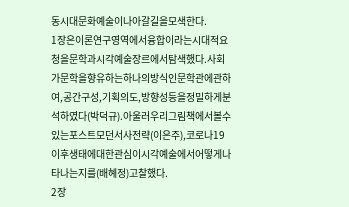동시대문화예술이나아갈길을모색한다.
1장은이론연구영역에서융합이라는시대적요청을문학과시각예술장르에서탐색했다.사회가문학을향유하는하나의방식인문학관에관하여,공간구성,기획의도,방향성등을정밀하게분석하였다(박덕규).아울러우리그림책에서볼수있는포스트모던서사전략(이은주),코로나19이후생태에대한관심이시각예술에서어떻게나타나는지를(배혜정)고찰했다.
2장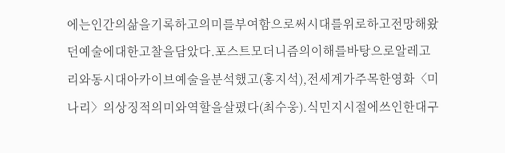에는인간의삶을기록하고의미를부여함으로써시대를위로하고전망해왔던예술에대한고찰을담았다.포스트모더니즘의이해를바탕으로알레고리와동시대아카이브예술을분석했고(홍지석),전세계가주목한영화〈미나리〉의상징적의미와역할을살폈다(최수웅).식민지시절에쓰인한대구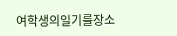여학생의일기를장소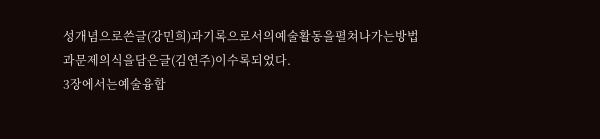성개념으로쓴글(강민희)과기록으로서의예술활동을펼쳐나가는방법과문제의식을담은글(김연주)이수록되었다.
3장에서는예술융합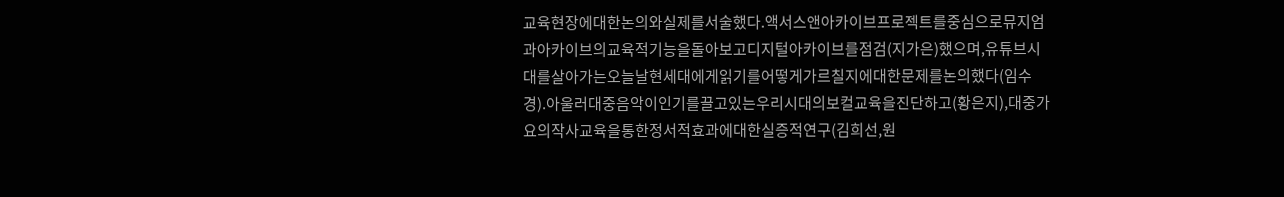교육현장에대한논의와실제를서술했다.액서스앤아카이브프로젝트를중심으로뮤지엄과아카이브의교육적기능을돌아보고디지털아카이브를점검(지가은)했으며,유튜브시대를살아가는오늘날현세대에게읽기를어떻게가르칠지에대한문제를논의했다(임수경).아울러대중음악이인기를끌고있는우리시대의보컬교육을진단하고(황은지),대중가요의작사교육을통한정서적효과에대한실증적연구(김희선,원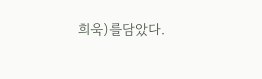희욱)를담았다.